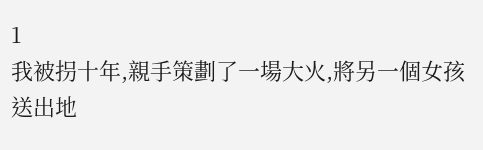1
我被拐十年,親手策劃了一場大火,將另一個女孩送出地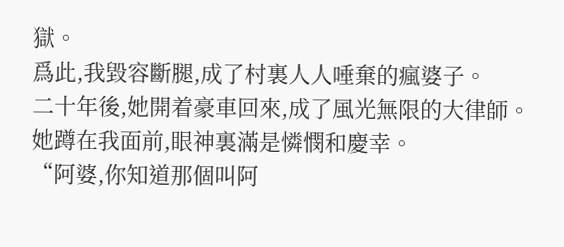獄。
爲此,我毀容斷腿,成了村裏人人唾棄的瘋婆子。
二十年後,她開着豪車回來,成了風光無限的大律師。
她蹲在我面前,眼神裏滿是憐憫和慶幸。
“阿婆,你知道那個叫阿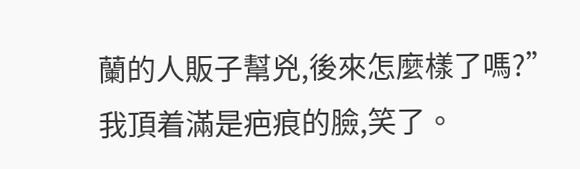蘭的人販子幫兇,後來怎麼樣了嗎?”
我頂着滿是疤痕的臉,笑了。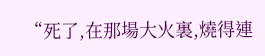“死了,在那場大火裏,燒得連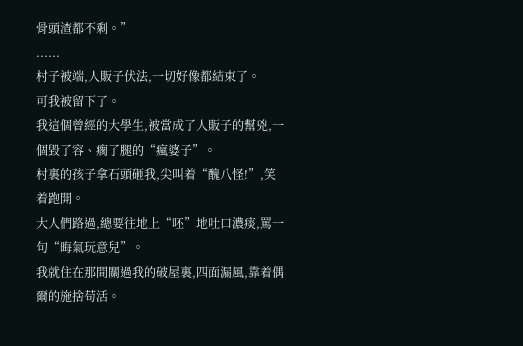骨頭渣都不剩。”
......
村子被端,人販子伏法,一切好像都結束了。
可我被留下了。
我這個曾經的大學生,被當成了人販子的幫兇,一個毀了容、瘸了腿的“瘋婆子”。
村裏的孩子拿石頭砸我,尖叫着“醜八怪!”,笑着跑開。
大人們路過,總要往地上“呸”地吐口濃痰,罵一句“晦氣玩意兒”。
我就住在那間關過我的破屋裏,四面漏風,靠着偶爾的施捨苟活。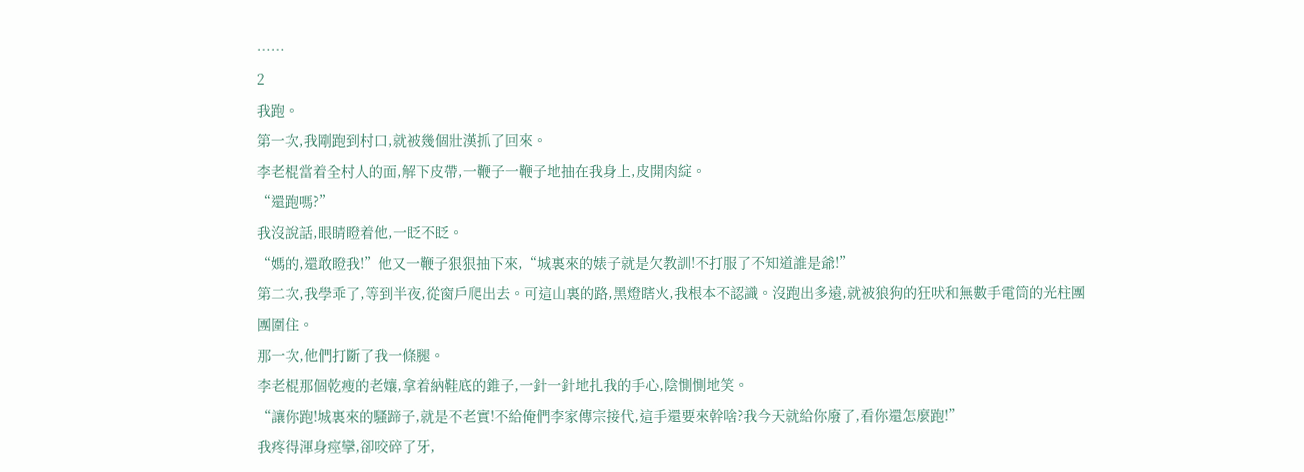……
2
我跑。
第一次,我剛跑到村口,就被幾個壯漢抓了回來。
李老棍當着全村人的面,解下皮帶,一鞭子一鞭子地抽在我身上,皮開肉綻。
“還跑嗎?”
我沒說話,眼睛瞪着他,一眨不眨。
“媽的,還敢瞪我!”他又一鞭子狠狠抽下來,“城裏來的婊子就是欠教訓!不打服了不知道誰是爺!”
第二次,我學乖了,等到半夜,從窗戶爬出去。可這山裏的路,黑燈瞎火,我根本不認識。沒跑出多遠,就被狼狗的狂吠和無數手電筒的光柱團團圍住。
那一次,他們打斷了我一條腿。
李老棍那個乾瘦的老孃,拿着納鞋底的錐子,一針一針地扎我的手心,陰惻惻地笑。
“讓你跑!城裏來的騷蹄子,就是不老實!不給俺們李家傳宗接代,這手還要來幹啥?我今天就給你廢了,看你還怎麼跑!”
我疼得渾身痙攣,卻咬碎了牙,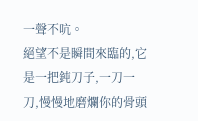一聲不吭。
絕望不是瞬間來臨的,它是一把鈍刀子,一刀一刀,慢慢地磨爛你的骨頭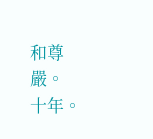和尊嚴。
十年。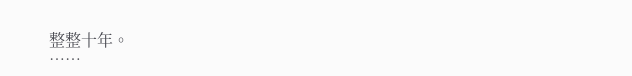整整十年。
……